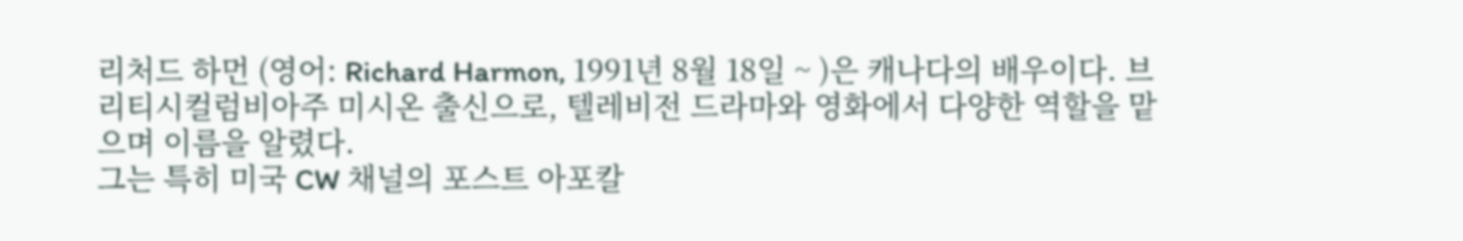리처드 하먼 (영어: Richard Harmon, 1991년 8월 18일 ~ )은 캐나다의 배우이다. 브리티시컬럼비아주 미시온 출신으로, 텔레비전 드라마와 영화에서 다양한 역할을 맡으며 이름을 알렸다.
그는 특히 미국 CW 채널의 포스트 아포칼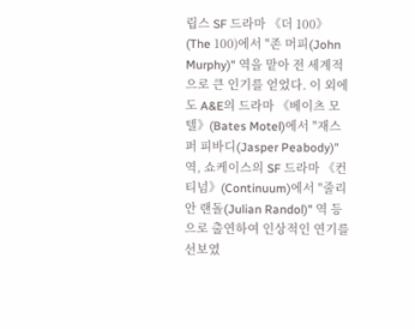립스 SF 드라마 《더 100》(The 100)에서 "존 머피(John Murphy)" 역을 맡아 전 세계적으로 큰 인기를 얻었다. 이 외에도 A&E의 드라마 《베이츠 모텔》(Bates Motel)에서 "재스퍼 피바디(Jasper Peabody)" 역, 쇼케이스의 SF 드라마 《컨티넘》(Continuum)에서 "줄리안 랜돌(Julian Randol)" 역 등으로 출연하여 인상적인 연기를 선보였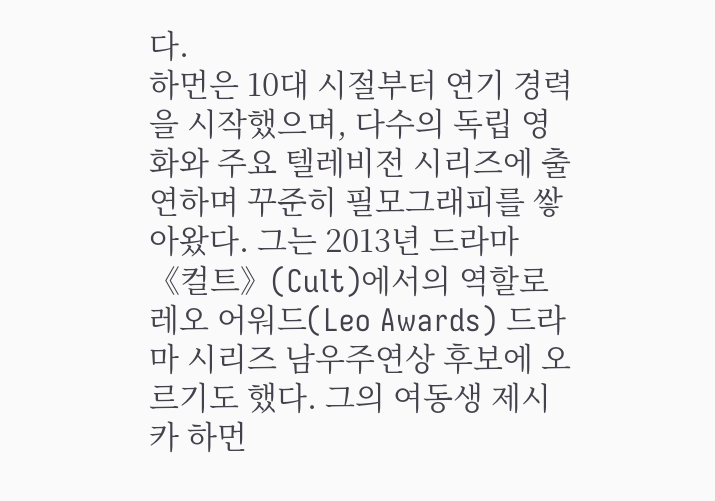다.
하먼은 10대 시절부터 연기 경력을 시작했으며, 다수의 독립 영화와 주요 텔레비전 시리즈에 출연하며 꾸준히 필모그래피를 쌓아왔다. 그는 2013년 드라마 《컬트》(Cult)에서의 역할로 레오 어워드(Leo Awards) 드라마 시리즈 남우주연상 후보에 오르기도 했다. 그의 여동생 제시카 하먼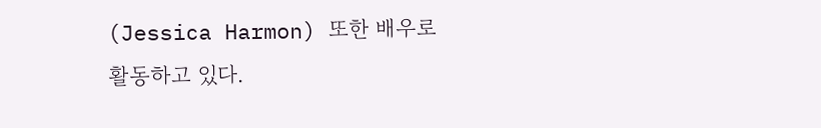(Jessica Harmon) 또한 배우로 활동하고 있다.